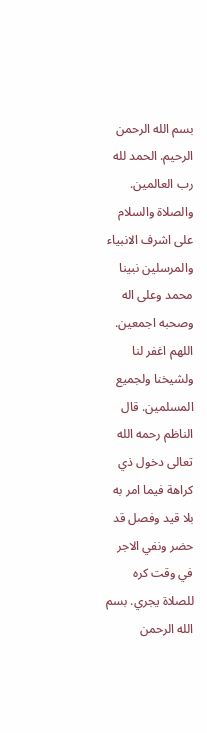بسم الله الرحمن الرحيم. الحمد لله رب العالمين. والصلاة والسلام على اشرف الانبياء والمرسلين نبينا محمد وعلى اله وصحبه اجمعين. اللهم اغفر لنا ولشيخنا ولجميع المسلمين. قال الناظم رحمه الله تعالى دخول ذي كراهة فيما امر به بلا قيد وفصل قد حضر ونفي الاجر في وقت كره للصلاة يجري. بسم الله الرحمن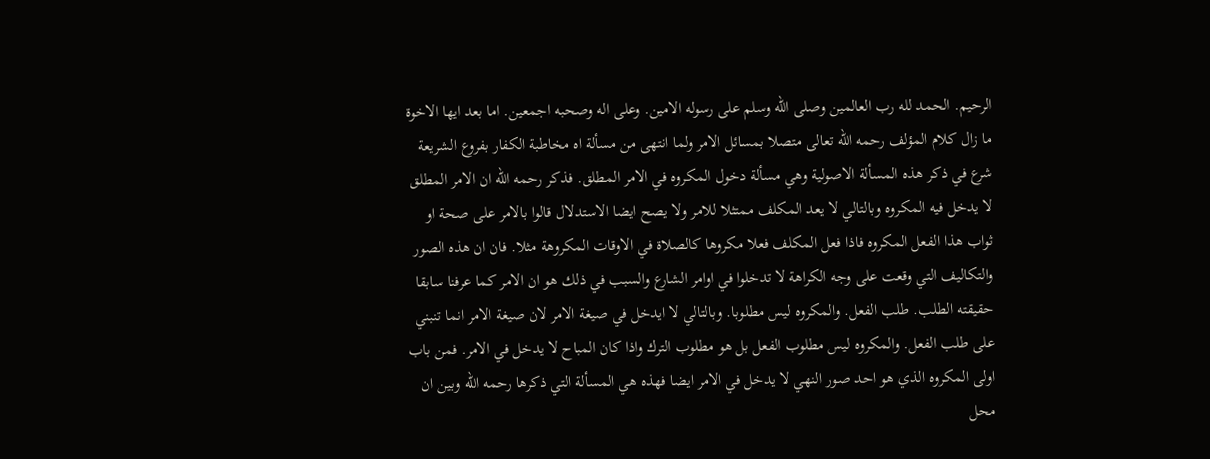الرحيم. الحمد لله رب العالمين وصلى الله وسلم على رسوله الامين. وعلى اله وصحبه اجمعين. اما بعد ايها الاخوة ما زال كلام المؤلف رحمه الله تعالى متصلا بمسائل الامر ولما انتهى من مسألة اه مخاطبة الكفار بفروع الشريعة شرع في ذكر هذه المسألة الاصولية وهي مسألة دخول المكروه في الامر المطلق. فذكر رحمه الله ان الامر المطلق لا يدخل فيه المكروه وبالتالي لا يعد المكلف ممتثلا للامر ولا يصح ايضا الاستدلال قالوا بالامر على صحة او ثواب هذا الفعل المكروه فاذا فعل المكلف فعلا مكروها كالصلاة في الاوقات المكروهة مثلا. فان ان هذه الصور والتكاليف التي وقعت على وجه الكراهة لا تدخلوا في اوامر الشارع والسبب في ذلك هو ان الامر كما عرفنا سابقا حقيقته الطلب. طلب الفعل. والمكروه ليس مطلوبا. وبالتالي لا ايدخل في صيغة الامر لان صيغة الامر انما تنبني على طلب الفعل. والمكروه ليس مطلوب الفعل بل هو مطلوب الترك واذا كان المباح لا يدخل في الامر. فمن باب اولى المكروه الذي هو احد صور النهي لا يدخل في الامر ايضا فهذه هي المسألة التي ذكرها رحمه الله وبين ان محل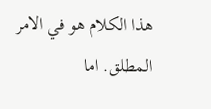هذا الكلام هو في الامر المطلق. اما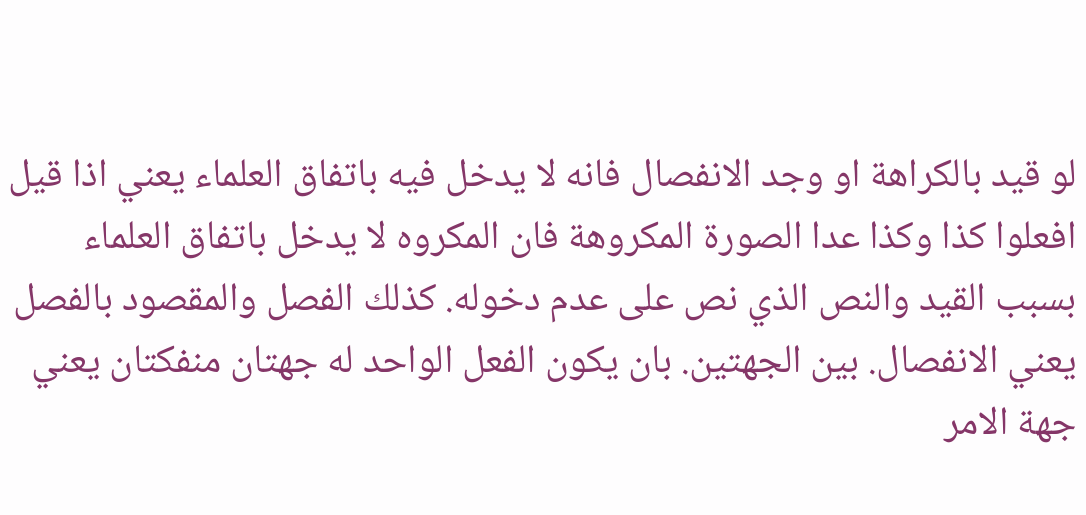لو قيد بالكراهة او وجد الانفصال فانه لا يدخل فيه باتفاق العلماء يعني اذا قيل افعلوا كذا وكذا عدا الصورة المكروهة فان المكروه لا يدخل باتفاق العلماء بسبب القيد والنص الذي نص على عدم دخوله. كذلك الفصل والمقصود بالفصل يعني الانفصال. بين الجهتين. بان يكون الفعل الواحد له جهتان منفكتان يعني جهة الامر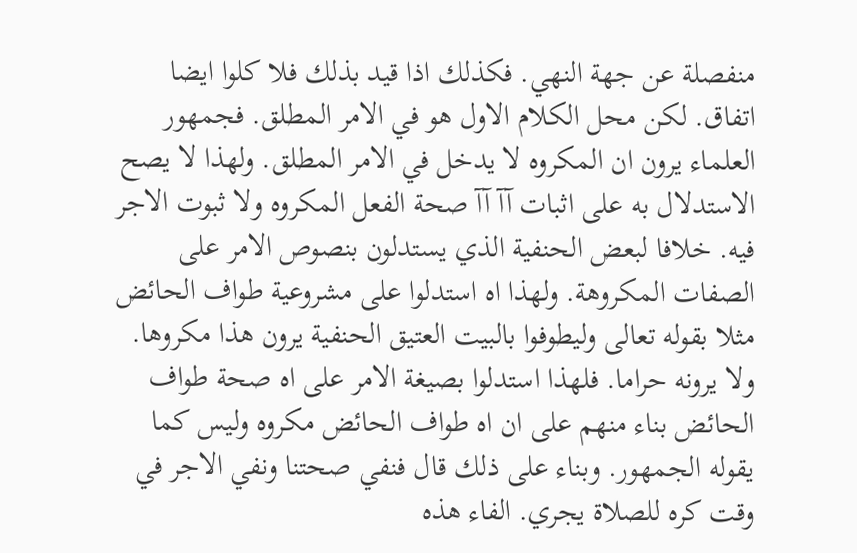منفصلة عن جهة النهي. فكذلك اذا قيد بذلك فلا كلوا ايضا اتفاق. لكن محل الكلام الاول هو في الامر المطلق. فجمهور العلماء يرون ان المكروه لا يدخل في الامر المطلق. ولهذا لا يصح الاستدلال به على اثبات آآ آآ صحة الفعل المكروه ولا ثبوت الاجر فيه. خلافا لبعض الحنفية الذي يستدلون بنصوص الامر على الصفات المكروهة. ولهذا اه استدلوا على مشروعية طواف الحائض مثلا بقوله تعالى وليطوفوا بالبيت العتيق الحنفية يرون هذا مكروها. ولا يرونه حراما. فلهذا استدلوا بصيغة الامر على اه صحة طواف الحائض بناء منهم على ان اه طواف الحائض مكروه وليس كما يقوله الجمهور. وبناء على ذلك قال فنفي صحتنا ونفي الاجر في وقت كره للصلاة يجري. الفاء هذه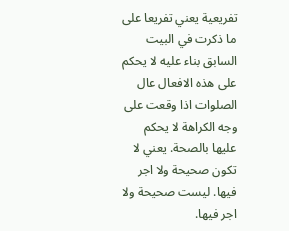تفريعية يعني تفريعا على ما ذكرت في البيت السابق بناء عليه لا يحكم على هذه الافعال عال الصلوات اذا وقعت على وجه الكراهة لا يحكم عليها بالصحة. يعني لا تكون صحيحة ولا اجر فيها. ليست صحيحة ولا اجر فيها.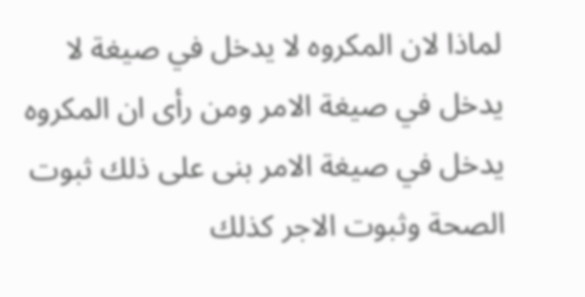لماذا لان المكروه لا يدخل في صيغة لا يدخل في صيغة الامر ومن رأى ان المكروه يدخل في صيغة الامر بنى على ذلك ثبوت الصحة وثبوت الاجر كذلك